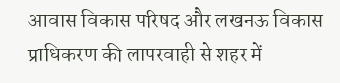आवास विकास परिषद और लखनऊ विकास प्राधिकरण की लापरवाही से शहर में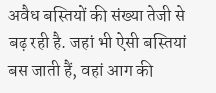अवैध बस्तियों की संख्या तेजी से बढ़ रही है. जहां भी ऐसी बस्तियां बस जाती हैं, वहां आग की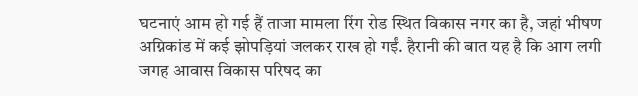घटनाएं आम हो गई हैं ताजा मामला रिंग रोड स्थित विकास नगर का है, जहां भीषण अग्निकांड में कई झोपड़ियां जलकर राख हो गईं. हैरानी की बात यह है कि आग लगी जगह आवास विकास परिषद का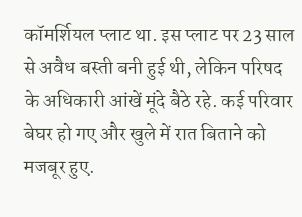कॉमर्शियल प्लाट था. इस प्लाट पर 23 साल से अवैध बस्ती बनी हुई थी, लेकिन परिषद के अधिकारी आंखें मूंदे बैठे रहे. कई परिवार बेघर हो गए और खुले में रात बिताने को मजबूर हुए.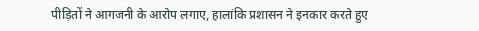पीड़ितों ने आगजनी के आरोप लगाए, हालांकि प्रशासन ने इनकार करते हुए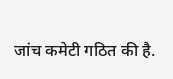जांच कमेटी गठित की है.